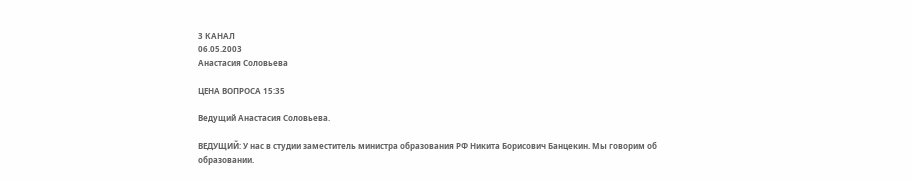3 КАНАЛ
06.05.2003
Анастасия Соловьева

ЦЕНА ВОПРОСА 15:35

Ведущий Анастасия Соловьева.

ВЕДУЩИЙ: У нас в студии заместитель министра образования РФ Никита Борисович Банцекин. Мы говорим об образовании.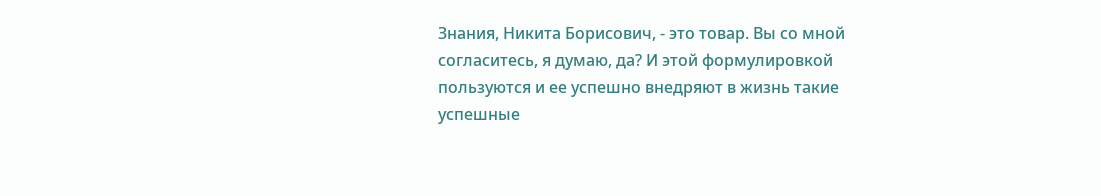Знания, Никита Борисович, - это товар. Вы со мной согласитесь, я думаю, да? И этой формулировкой пользуются и ее успешно внедряют в жизнь такие успешные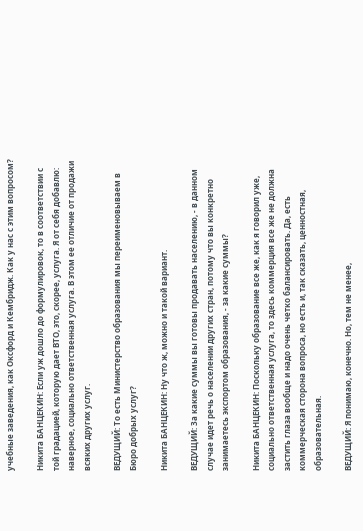учебные заведения, как Оксфорд и Кембридж. Как у нас с этим вопросом?

Никита БАНЦЕКИН: Если уж дошло до формулировок, то в соответствии с той градацией, которую дает ВТО, это, скорее, услуга. Я от себя добавлю: наверное, социально ответственная услуга. В этом ее отличие от продажи всяких других услуг.

ВЕДУЩИЙ: То есть Министерство образования мы переименовываем в Бюро добрых услуг?

Никита БАНЦЕКИН: Ну что ж, можно и такой вариант.

ВЕДУЩИЙ: За какие суммы вы готовы продавать населению, - в данном случае идет речь о населении других стран, потому что вы конкретно занимаетесь экспортом образования, - за какие суммы?

Никита БАНЦЕКИН: Поскольку образование все же, как я говорил уже, социально ответственная услуга, то здесь коммерция все же не должна застить глаза вообще и надо очень четко балансировать. Да, есть коммерческая сторона вопроса, но есть и, так сказать, ценностная, образовательная.

ВЕДУЩИЙ: Я понимаю, конечно. Но, тем не менее,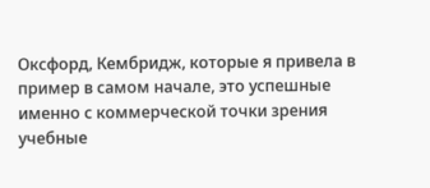Оксфорд, Кембридж, которые я привела в пример в самом начале, это успешные именно с коммерческой точки зрения учебные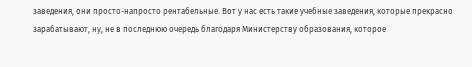заведения, они просто-напросто рентабельные. Вот у нас есть такие учебные заведения, которые прекрасно зарабатывают, ну, не в последнюю очередь благодаря Министерству образования, которое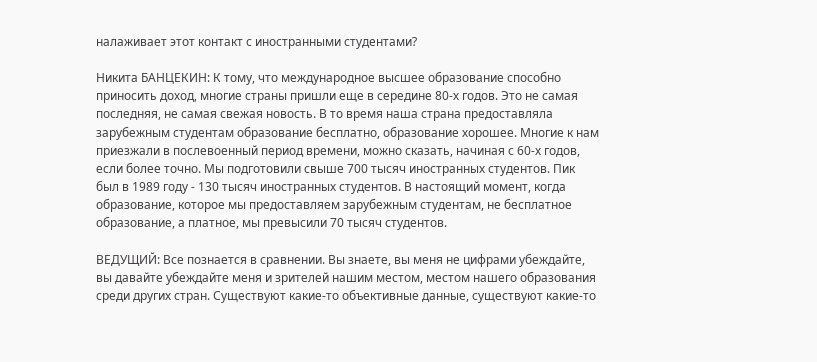налаживает этот контакт с иностранными студентами?

Никита БАНЦЕКИН: К тому, что международное высшее образование способно приносить доход, многие страны пришли еще в середине 80-х годов. Это не самая последняя, не самая свежая новость. В то время наша страна предоставляла зарубежным студентам образование бесплатно, образование хорошее. Многие к нам приезжали в послевоенный период времени, можно сказать, начиная с 60-х годов, если более точно. Мы подготовили свыше 700 тысяч иностранных студентов. Пик был в 1989 году - 130 тысяч иностранных студентов. В настоящий момент, когда образование, которое мы предоставляем зарубежным студентам, не бесплатное образование, а платное, мы превысили 70 тысяч студентов.

ВЕДУЩИЙ: Все познается в сравнении. Вы знаете, вы меня не цифрами убеждайте, вы давайте убеждайте меня и зрителей нашим местом, местом нашего образования среди других стран. Существуют какие-то объективные данные, существуют какие-то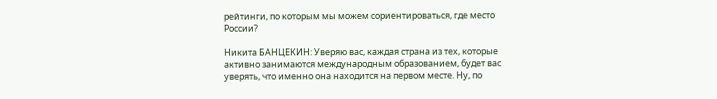рейтинги, по которым мы можем сориентироваться, где место России?

Никита БАНЦЕКИН: Уверяю вас, каждая страна из тех, которые активно занимаются международным образованием, будет вас уверять, что именно она находится на первом месте. Ну, по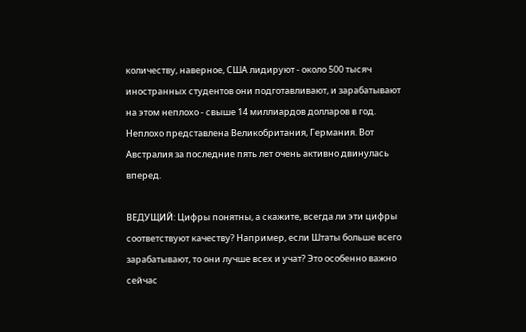количеству, наверное, США лидируют - около 500 тысяч иностранных студентов они подготавливают, и зарабатывают на этом неплохо - свыше 14 миллиардов долларов в год. Неплохо представлена Великобритания, Германия. Вот Австралия за последние пять лет очень активно двинулась вперед.

ВЕДУЩИЙ: Цифры понятны, а скажите, всегда ли эти цифры соответствуют качеству? Например, если Штаты больше всего зарабатывают, то они лучше всех и учат? Это особенно важно сейчас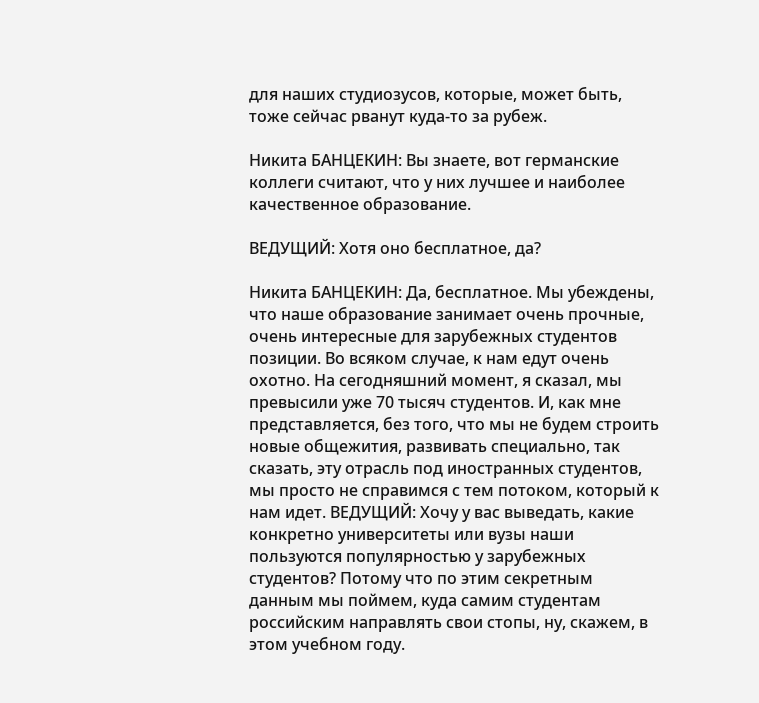для наших студиозусов, которые, может быть, тоже сейчас рванут куда-то за рубеж.

Никита БАНЦЕКИН: Вы знаете, вот германские коллеги считают, что у них лучшее и наиболее качественное образование.

ВЕДУЩИЙ: Хотя оно бесплатное, да?

Никита БАНЦЕКИН: Да, бесплатное. Мы убеждены, что наше образование занимает очень прочные, очень интересные для зарубежных студентов позиции. Во всяком случае, к нам едут очень охотно. На сегодняшний момент, я сказал, мы превысили уже 70 тысяч студентов. И, как мне представляется, без того, что мы не будем строить новые общежития, развивать специально, так сказать, эту отрасль под иностранных студентов, мы просто не справимся с тем потоком, который к нам идет. ВЕДУЩИЙ: Хочу у вас выведать, какие конкретно университеты или вузы наши пользуются популярностью у зарубежных студентов? Потому что по этим секретным данным мы поймем, куда самим студентам российским направлять свои стопы, ну, скажем, в этом учебном году.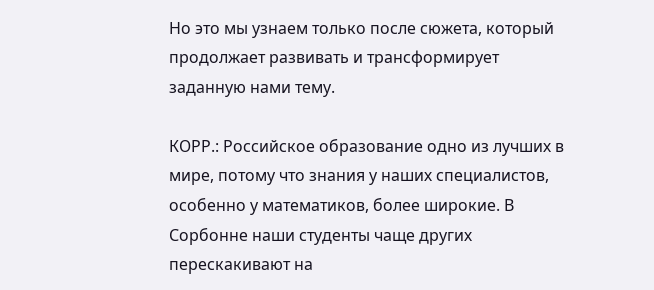Но это мы узнаем только после сюжета, который продолжает развивать и трансформирует заданную нами тему.

КОРР.: Российское образование одно из лучших в мире, потому что знания у наших специалистов, особенно у математиков, более широкие. В Сорбонне наши студенты чаще других перескакивают на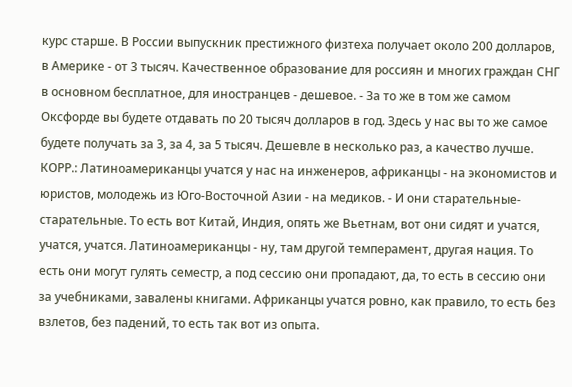курс старше. В России выпускник престижного физтеха получает около 200 долларов, в Америке - от 3 тысяч. Качественное образование для россиян и многих граждан СНГ в основном бесплатное, для иностранцев - дешевое. - За то же в том же самом Оксфорде вы будете отдавать по 20 тысяч долларов в год. Здесь у нас вы то же самое будете получать за 3, за 4, за 5 тысяч. Дешевле в несколько раз, а качество лучше. КОРР.: Латиноамериканцы учатся у нас на инженеров, африканцы - на экономистов и юристов, молодежь из Юго-Восточной Азии - на медиков. - И они старательные-старательные. То есть вот Китай, Индия, опять же Вьетнам, вот они сидят и учатся, учатся, учатся. Латиноамериканцы - ну, там другой темперамент, другая нация. То есть они могут гулять семестр, а под сессию они пропадают, да, то есть в сессию они за учебниками, завалены книгами. Африканцы учатся ровно, как правило, то есть без взлетов, без падений, то есть так вот из опыта.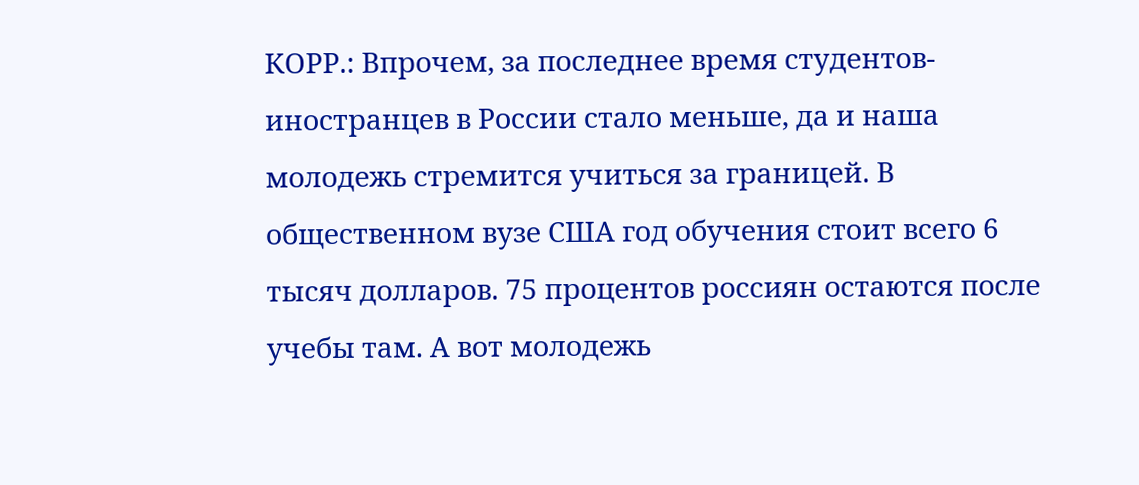КОРР.: Впрочем, за последнее время студентов-иностранцев в России стало меньше, да и наша молодежь стремится учиться за границей. В общественном вузе США год обучения стоит всего 6 тысяч долларов. 75 процентов россиян остаются после учебы там. А вот молодежь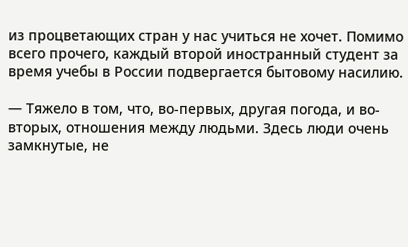из процветающих стран у нас учиться не хочет. Помимо всего прочего, каждый второй иностранный студент за время учебы в России подвергается бытовому насилию.

— Тяжело в том, что, во-первых, другая погода, и во-вторых, отношения между людьми. Здесь люди очень замкнутые, не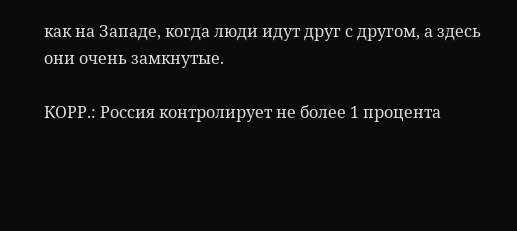как на Западе, когда люди идут друг с другом, а здесь они очень замкнутые.

КОРР.: Россия контролирует не более 1 процента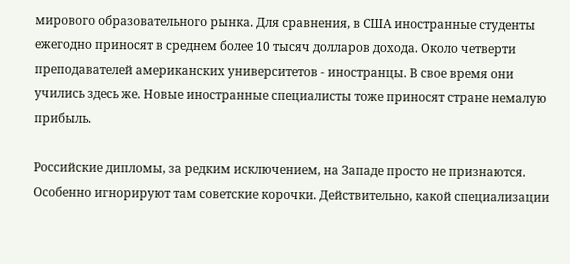мирового образовательного рынка. Для сравнения, в США иностранные студенты ежегодно приносят в среднем более 10 тысяч долларов дохода. Около четверти преподавателей американских университетов - иностранцы. В свое время они учились здесь же. Новые иностранные специалисты тоже приносят стране немалую прибыль.

Российские дипломы, за редким исключением, на Западе просто не признаются. Особенно игнорируют там советские корочки. Действительно, какой специализации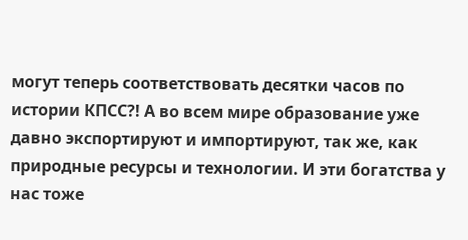могут теперь соответствовать десятки часов по истории КПСС?! А во всем мире образование уже давно экспортируют и импортируют, так же, как природные ресурсы и технологии. И эти богатства у нас тоже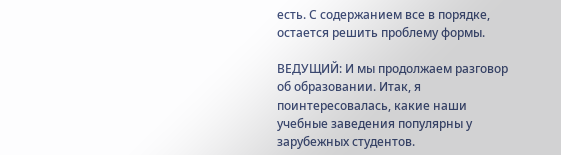есть. С содержанием все в порядке, остается решить проблему формы.

ВЕДУЩИЙ: И мы продолжаем разговор об образовании. Итак, я поинтересовалась, какие наши учебные заведения популярны у зарубежных студентов.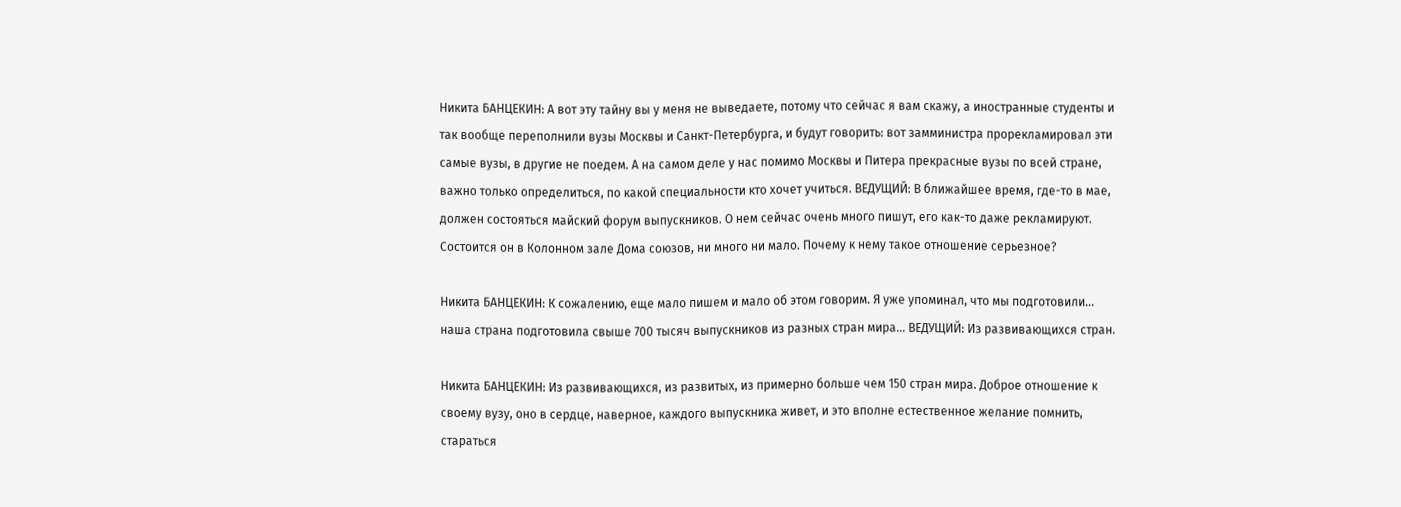Никита БАНЦЕКИН: А вот эту тайну вы у меня не выведаете, потому что сейчас я вам скажу, а иностранные студенты и так вообще переполнили вузы Москвы и Санкт-Петербурга, и будут говорить: вот замминистра прорекламировал эти самые вузы, в другие не поедем. А на самом деле у нас помимо Москвы и Питера прекрасные вузы по всей стране, важно только определиться, по какой специальности кто хочет учиться. ВЕДУЩИЙ: В ближайшее время, где-то в мае, должен состояться майский форум выпускников. О нем сейчас очень много пишут, его как-то даже рекламируют. Состоится он в Колонном зале Дома союзов, ни много ни мало. Почему к нему такое отношение серьезное?

Никита БАНЦЕКИН: К сожалению, еще мало пишем и мало об этом говорим. Я уже упоминал, что мы подготовили... наша страна подготовила свыше 700 тысяч выпускников из разных стран мира... ВЕДУЩИЙ: Из развивающихся стран.

Никита БАНЦЕКИН: Из развивающихся, из развитых, из примерно больше чем 150 стран мира. Доброе отношение к своему вузу, оно в сердце, наверное, каждого выпускника живет, и это вполне естественное желание помнить, стараться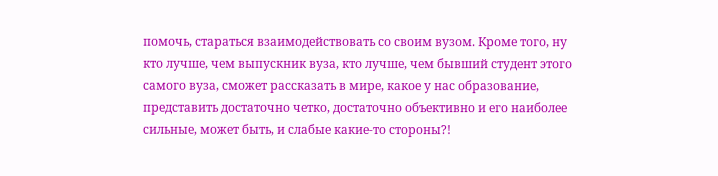помочь, стараться взаимодействовать со своим вузом. Кроме того, ну кто лучше, чем выпускник вуза, кто лучше, чем бывший студент этого самого вуза, сможет рассказать в мире, какое у нас образование, представить достаточно четко, достаточно объективно и его наиболее сильные, может быть, и слабые какие-то стороны?!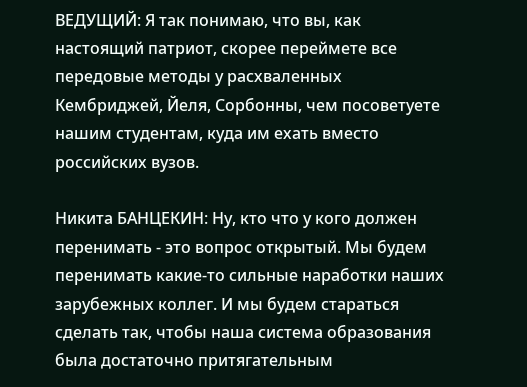ВЕДУЩИЙ: Я так понимаю, что вы, как настоящий патриот, скорее переймете все передовые методы у расхваленных Кембриджей, Йеля, Сорбонны, чем посоветуете нашим студентам, куда им ехать вместо российских вузов.

Никита БАНЦЕКИН: Ну, кто что у кого должен перенимать - это вопрос открытый. Мы будем перенимать какие-то сильные наработки наших зарубежных коллег. И мы будем стараться сделать так, чтобы наша система образования была достаточно притягательным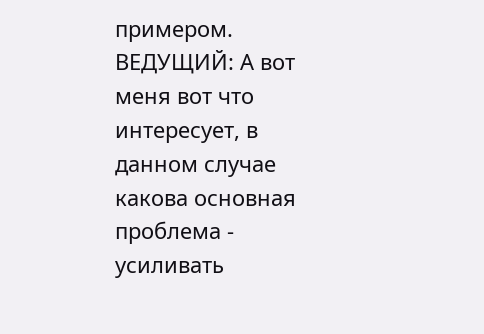примером. ВЕДУЩИЙ: А вот меня вот что интересует, в данном случае какова основная проблема - усиливать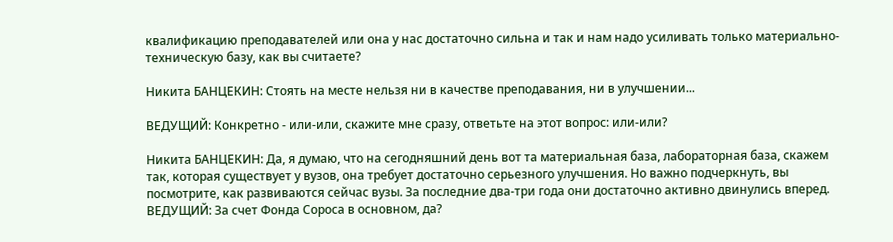квалификацию преподавателей или она у нас достаточно сильна и так и нам надо усиливать только материально-техническую базу, как вы считаете?

Никита БАНЦЕКИН: Стоять на месте нельзя ни в качестве преподавания, ни в улучшении...

ВЕДУЩИЙ: Конкретно - или-или, скажите мне сразу, ответьте на этот вопрос: или-или?

Никита БАНЦЕКИН: Да, я думаю, что на сегодняшний день вот та материальная база, лабораторная база, скажем так, которая существует у вузов, она требует достаточно серьезного улучшения. Но важно подчеркнуть, вы посмотрите, как развиваются сейчас вузы. За последние два-три года они достаточно активно двинулись вперед. ВЕДУЩИЙ: За счет Фонда Сороса в основном, да?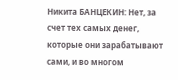Никита БАНЦЕКИН: Нет, за счет тех самых денег, которые они зарабатывают сами, и во многом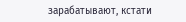зарабатывают, кстати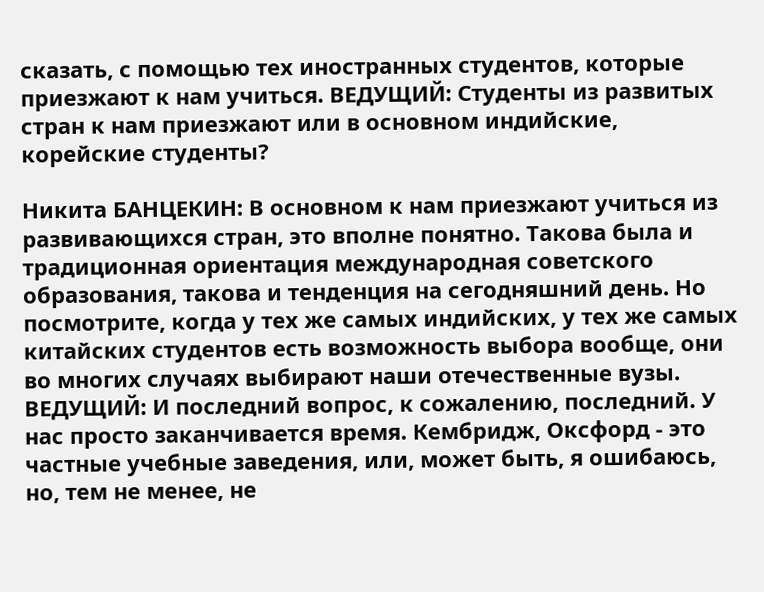сказать, с помощью тех иностранных студентов, которые приезжают к нам учиться. ВЕДУЩИЙ: Студенты из развитых стран к нам приезжают или в основном индийские, корейские студенты?

Никита БАНЦЕКИН: В основном к нам приезжают учиться из развивающихся стран, это вполне понятно. Такова была и традиционная ориентация международная советского образования, такова и тенденция на сегодняшний день. Но посмотрите, когда у тех же самых индийских, у тех же самых китайских студентов есть возможность выбора вообще, они во многих случаях выбирают наши отечественные вузы. ВЕДУЩИЙ: И последний вопрос, к сожалению, последний. У нас просто заканчивается время. Кембридж, Оксфорд - это частные учебные заведения, или, может быть, я ошибаюсь, но, тем не менее, не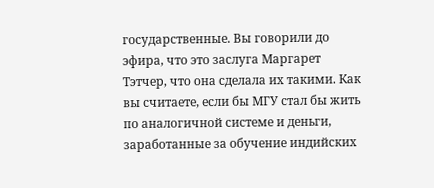государственные. Вы говорили до эфира, что это заслуга Маргарет Тэтчер, что она сделала их такими. Как вы считаете, если бы МГУ стал бы жить по аналогичной системе и деньги, заработанные за обучение индийских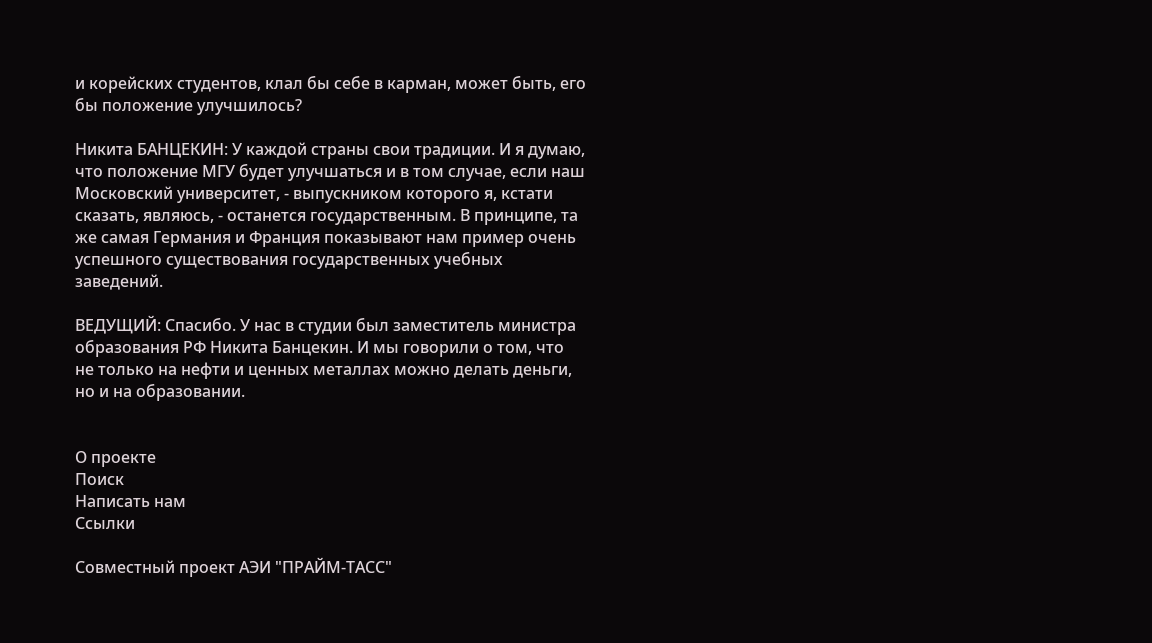и корейских студентов, клал бы себе в карман, может быть, его бы положение улучшилось?

Никита БАНЦЕКИН: У каждой страны свои традиции. И я думаю, что положение МГУ будет улучшаться и в том случае, если наш Московский университет, - выпускником которого я, кстати сказать, являюсь, - останется государственным. В принципе, та же самая Германия и Франция показывают нам пример очень успешного существования государственных учебных заведений.

ВЕДУЩИЙ: Спасибо. У нас в студии был заместитель министра образования РФ Никита Банцекин. И мы говорили о том, что не только на нефти и ценных металлах можно делать деньги, но и на образовании.


О проекте
Поиск
Написать нам
Ссылки

Совместный проект АЭИ "ПРАЙМ-ТАСС"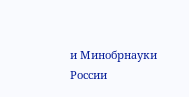и Минобрнауки России